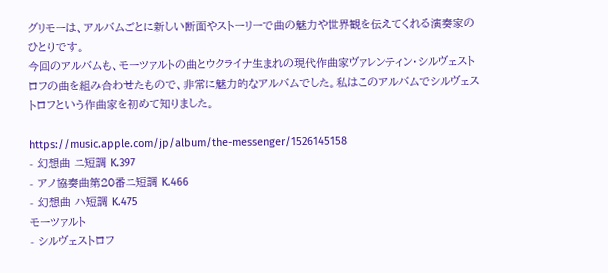グリモーは、アルバムごとに新しい断面やストーリーで曲の魅力や世界観を伝えてくれる演奏家のひとりです。
今回のアルバムも、モーツァルトの曲とウクライナ生まれの現代作曲家ヴァレンティン・シルヴェストロフの曲を組み合わせたもので、非常に魅力的なアルバムでした。私はこのアルバムでシルヴェストロフという作曲家を初めて知りました。

https://music.apple.com/jp/album/the-messenger/1526145158
- 幻想曲 ニ短調 K.397
- アノ協奏曲第20番ニ短調 K.466
- 幻想曲 ハ短調 K.475
モーツァルト
- シルヴェストロフ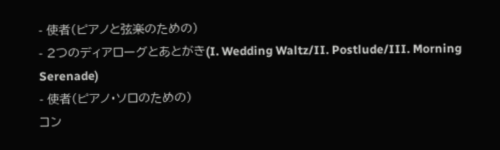- 使者(ピアノと弦楽のための)
- 2つのディアローグとあとがき(I. Wedding Waltz/II. Postlude/III. Morning Serenade)
- 使者(ピアノ・ソロのための)
コン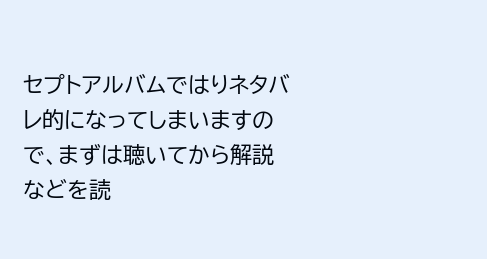セプトアルバムではりネタバレ的になってしまいますので、まずは聴いてから解説などを読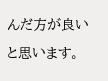んだ方が良いと思います。